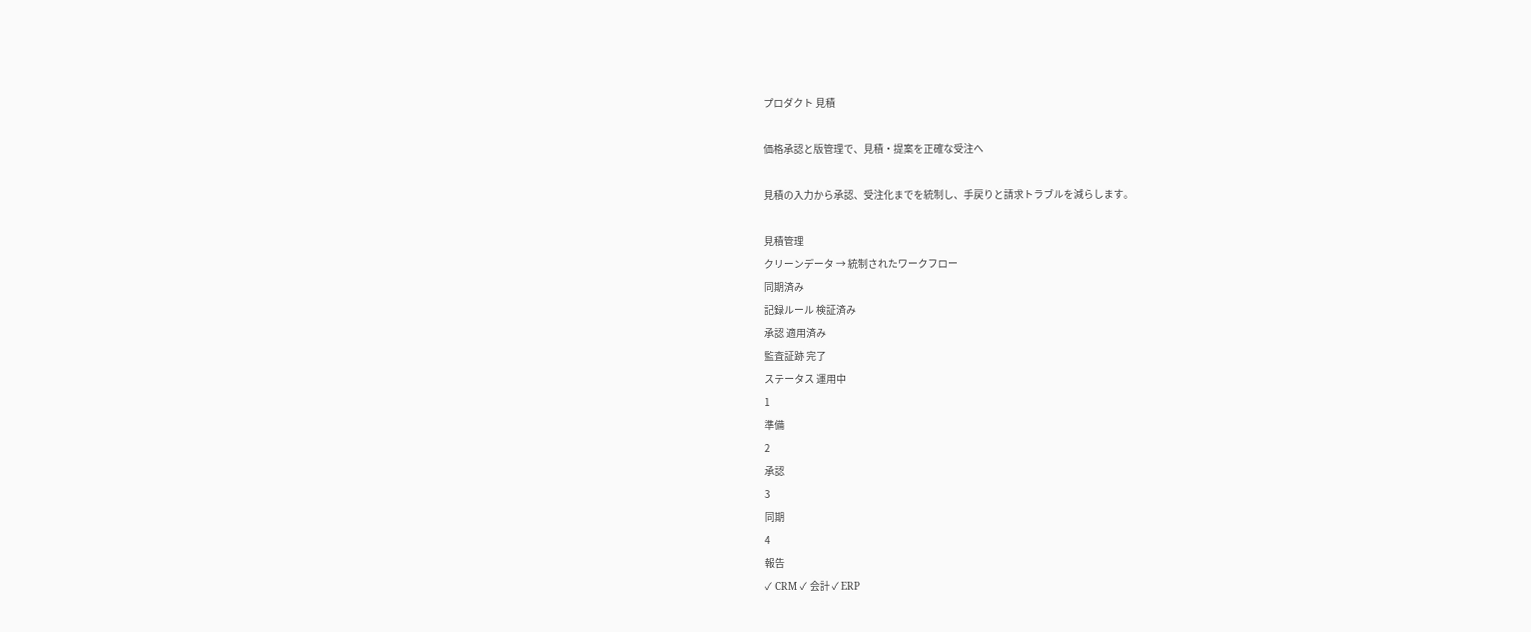プロダクト 見積

価格承認と版管理で、見積・提案を正確な受注へ

見積の入力から承認、受注化までを統制し、手戻りと請求トラブルを減らします。

見積管理
クリーンデータ → 統制されたワークフロー
同期済み
記録ルール 検証済み
承認 適用済み
監査証跡 完了
ステータス 運用中
1
準備
2
承認
3
同期
4
報告
✓ CRM ✓ 会計 ✓ ERP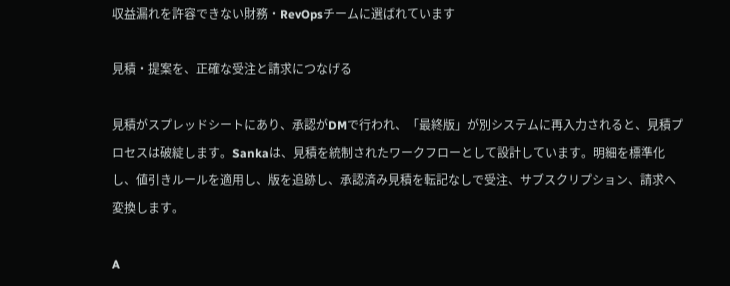収益漏れを許容できない財務・RevOpsチームに選ばれています

見積・提案を、正確な受注と請求につなげる

見積がスプレッドシートにあり、承認がDMで行われ、「最終版」が別システムに再入力されると、見積プロセスは破綻します。Sankaは、見積を統制されたワークフローとして設計しています。明細を標準化し、値引きルールを適用し、版を追跡し、承認済み見積を転記なしで受注、サブスクリプション、請求へ変換します。

A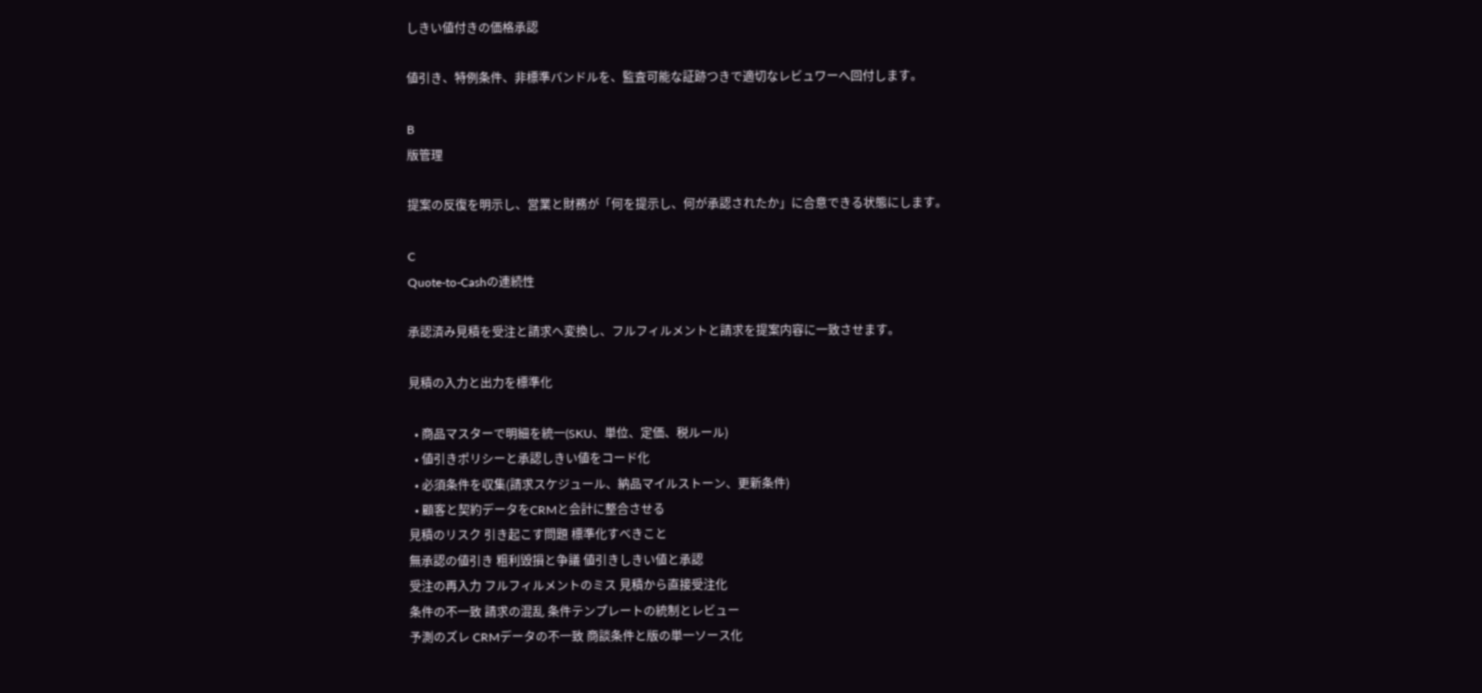しきい値付きの価格承認

値引き、特例条件、非標準バンドルを、監査可能な証跡つきで適切なレビュワーへ回付します。

B
版管理

提案の反復を明示し、営業と財務が「何を提示し、何が承認されたか」に合意できる状態にします。

C
Quote-to-Cashの連続性

承認済み見積を受注と請求へ変換し、フルフィルメントと請求を提案内容に一致させます。

見積の入力と出力を標準化

  • 商品マスターで明細を統一(SKU、単位、定価、税ルール)
  • 値引きポリシーと承認しきい値をコード化
  • 必須条件を収集(請求スケジュール、納品マイルストーン、更新条件)
  • 顧客と契約データをCRMと会計に整合させる
見積のリスク 引き起こす問題 標準化すべきこと
無承認の値引き 粗利毀損と争議 値引きしきい値と承認
受注の再入力 フルフィルメントのミス 見積から直接受注化
条件の不一致 請求の混乱 条件テンプレートの統制とレビュー
予測のズレ CRMデータの不一致 商談条件と版の単一ソース化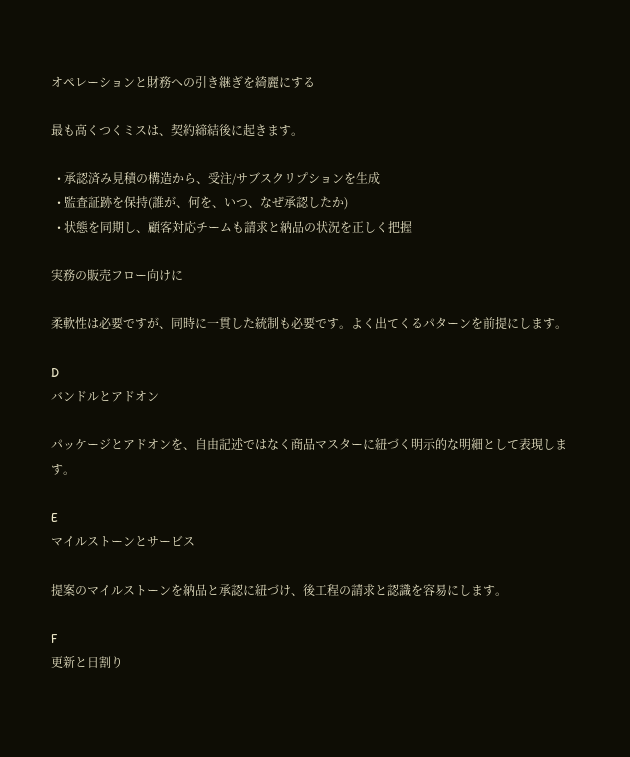オペレーションと財務への引き継ぎを綺麗にする

最も高くつくミスは、契約締結後に起きます。

  • 承認済み見積の構造から、受注/サブスクリプションを生成
  • 監査証跡を保持(誰が、何を、いつ、なぜ承認したか)
  • 状態を同期し、顧客対応チームも請求と納品の状況を正しく把握

実務の販売フロー向けに

柔軟性は必要ですが、同時に一貫した統制も必要です。よく出てくるパターンを前提にします。

D
バンドルとアドオン

パッケージとアドオンを、自由記述ではなく商品マスターに紐づく明示的な明細として表現します。

E
マイルストーンとサービス

提案のマイルストーンを納品と承認に紐づけ、後工程の請求と認識を容易にします。

F
更新と日割り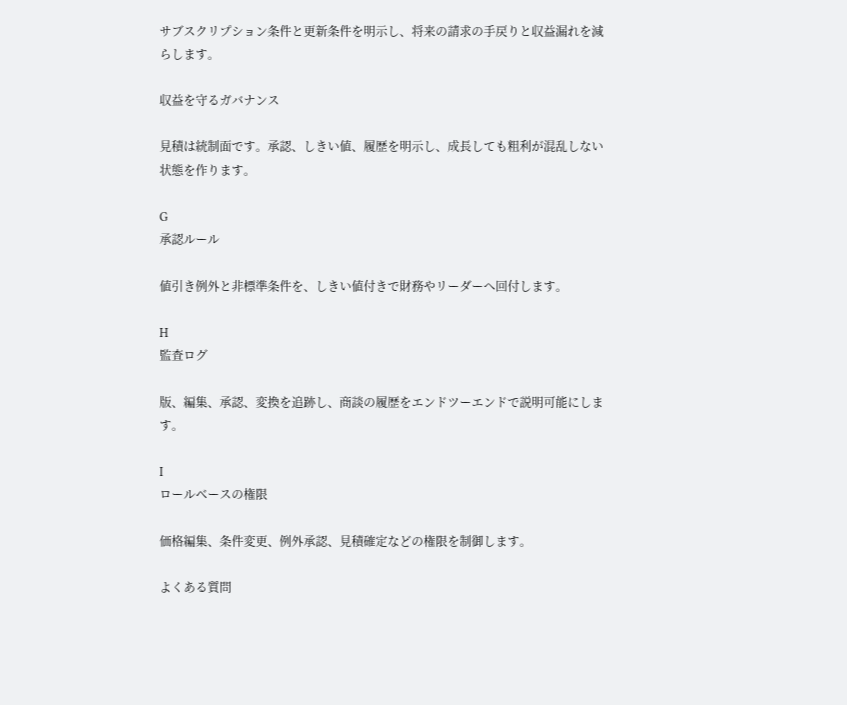サブスクリプション条件と更新条件を明示し、将来の請求の手戻りと収益漏れを減らします。

収益を守るガバナンス

見積は統制面です。承認、しきい値、履歴を明示し、成長しても粗利が混乱しない状態を作ります。

G
承認ルール

値引き例外と非標準条件を、しきい値付きで財務やリーダーへ回付します。

H
監査ログ

版、編集、承認、変換を追跡し、商談の履歴をエンドツーエンドで説明可能にします。

I
ロールベースの権限

価格編集、条件変更、例外承認、見積確定などの権限を制御します。

よくある質問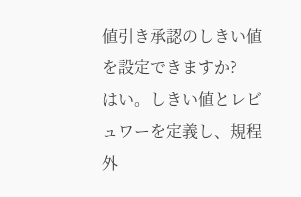値引き承認のしきい値を設定できますか?
はい。しきい値とレビュワーを定義し、規程外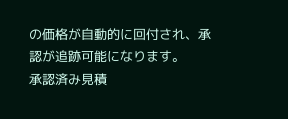の価格が自動的に回付され、承認が追跡可能になります。
承認済み見積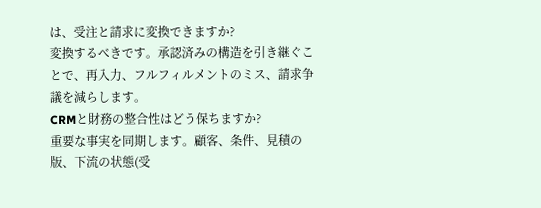は、受注と請求に変換できますか?
変換するべきです。承認済みの構造を引き継ぐことで、再入力、フルフィルメントのミス、請求争議を減らします。
CRMと財務の整合性はどう保ちますか?
重要な事実を同期します。顧客、条件、見積の版、下流の状態(受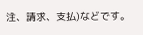注、請求、支払)などです。